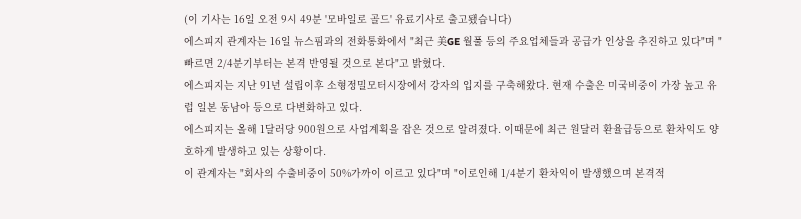(이 기사는 16일 오전 9시 49분 '모바일로 골드' 유료기사로 출고됐습니다)
에스피지 관계자는 16일 뉴스핌과의 전화통화에서 "최근 美GE 월풀 등의 주요업체들과 공급가 인상을 추진하고 있다"며 "빠르면 2/4분기부터는 본격 반영될 것으로 본다"고 밝혔다.
에스피지는 지난 91년 설립이후 소형정밀모터시장에서 강자의 입지를 구축해왔다. 현재 수출은 미국비중이 가장 높고 유럽 일본 동남아 등으로 다변화하고 있다.
에스피지는 올해 1달러당 900원으로 사업계획을 잡은 것으로 알려졌다. 이때문에 최근 원달러 환율급등으로 환차익도 양호하게 발생하고 있는 상황이다.
이 관계자는 "회사의 수출비중이 50%가까이 이르고 있다"며 "이로인해 1/4분기 환차익이 발생했으며 본격적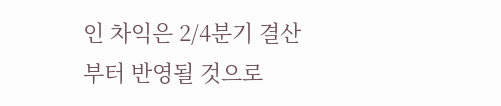인 차익은 2/4분기 결산부터 반영될 것으로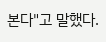본다"고 말했다.